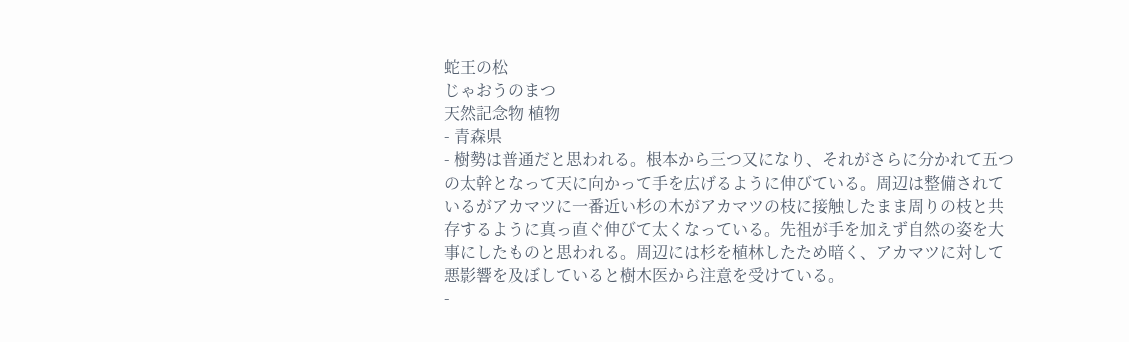蛇王の松
じゃおうのまつ
天然記念物 植物
- 青森県
- 樹勢は普通だと思われる。根本から三つ又になり、それがさらに分かれて五つの太幹となって天に向かって手を広げるように伸びている。周辺は整備されているがアカマツに一番近い杉の木がアカマツの枝に接触したまま周りの枝と共存するように真っ直ぐ伸びて太くなっている。先祖が手を加えず自然の姿を大事にしたものと思われる。周辺には杉を植林したため暗く、アカマツに対して悪影響を及ぼしていると樹木医から注意を受けている。
-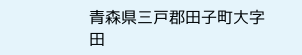青森県三戸郡田子町大字田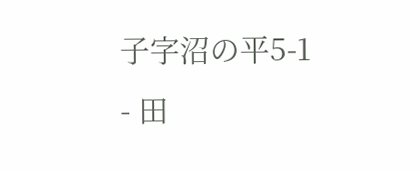子字沼の平5-1
- 田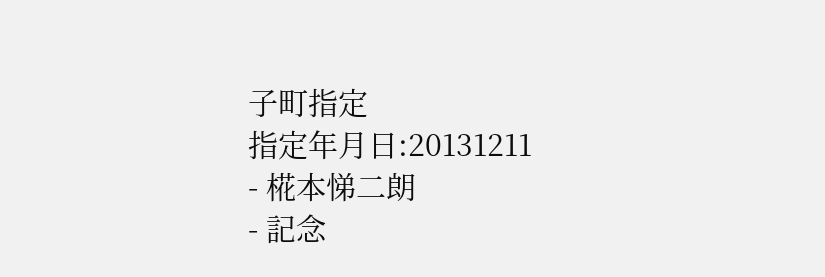子町指定
指定年月日:20131211
- 椛本悌二朗
- 記念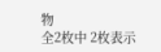物
全2枚中 2枚表示